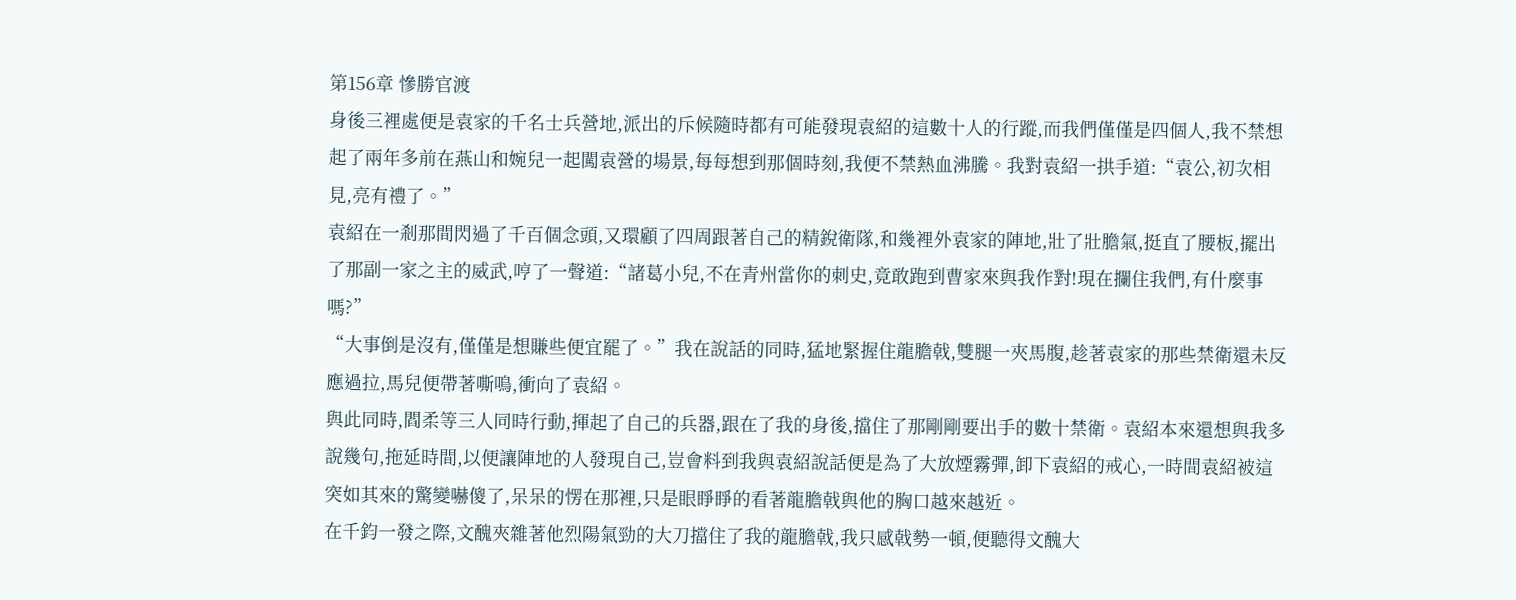第156章 慘勝官渡
身後三裡處便是袁家的千名士兵營地,派出的斥候隨時都有可能發現袁紹的這數十人的行蹤,而我們僅僅是四個人,我不禁想起了兩年多前在燕山和婉兒一起闖袁營的場景,每每想到那個時刻,我便不禁熱血沸騰。我對袁紹一拱手道:“袁公,初次相見,亮有禮了。”
袁紹在一剎那間閃過了千百個念頭,又環顧了四周跟著自己的精銳衛隊,和幾裡外袁家的陣地,壯了壯膽氣,挺直了腰板,擺出了那副一家之主的威武,哼了一聲道:“諸葛小兒,不在青州當你的刺史,竟敢跑到曹家來與我作對!現在攔住我們,有什麼事嗎?”
“大事倒是沒有,僅僅是想賺些便宜罷了。”我在說話的同時,猛地緊握住龍膽戟,雙腿一夾馬腹,趁著袁家的那些禁衛還未反應過拉,馬兒便帶著嘶鳴,衝向了袁紹。
與此同時,閻柔等三人同時行動,揮起了自己的兵器,跟在了我的身後,擋住了那剛剛要出手的數十禁衛。袁紹本來還想與我多說幾句,拖延時間,以便讓陣地的人發現自己,豈會料到我與袁紹說話便是為了大放煙霧彈,卸下袁紹的戒心,一時間袁紹被這突如其來的驚變嚇傻了,呆呆的愣在那裡,只是眼睜睜的看著龍膽戟與他的胸口越來越近。
在千鈞一發之際,文醜夾雜著他烈陽氣勁的大刀擋住了我的龍膽戟,我只感戟勢一頓,便聽得文醜大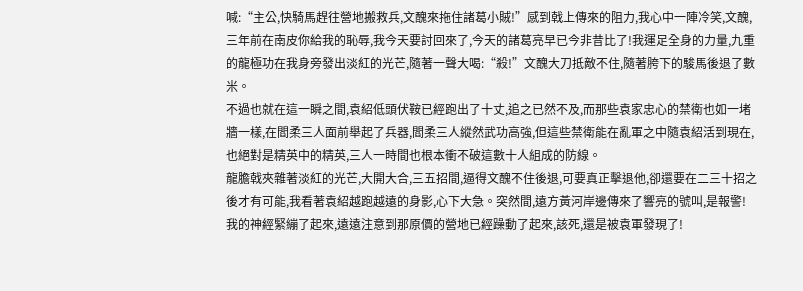喊:“主公,快騎馬趕往營地搬救兵,文醜來拖住諸葛小賊!”感到戟上傳來的阻力,我心中一陣冷笑,文醜,三年前在南皮你給我的恥辱,我今天要討回來了,今天的諸葛亮早已今非昔比了!我運足全身的力量,九重的龍極功在我身旁發出淡紅的光芒,隨著一聲大喝:“殺!”文醜大刀抵敵不住,隨著胯下的駿馬後退了數米。
不過也就在這一瞬之間,袁紹低頭伏鞍已經跑出了十丈,追之已然不及,而那些袁家忠心的禁衛也如一堵牆一樣,在閻柔三人面前舉起了兵器,閻柔三人縱然武功高強,但這些禁衛能在亂軍之中隨袁紹活到現在,也絕對是精英中的精英,三人一時間也根本衝不破這數十人組成的防線。
龍膽戟夾雜著淡紅的光芒,大開大合,三五招間,逼得文醜不住後退,可要真正擊退他,卻還要在二三十招之後才有可能,我看著袁紹越跑越遠的身影,心下大急。突然間,遠方黃河岸邊傳來了響亮的號叫,是報警!我的神經緊繃了起來,遠遠注意到那原價的營地已經躁動了起來,該死,還是被袁軍發現了!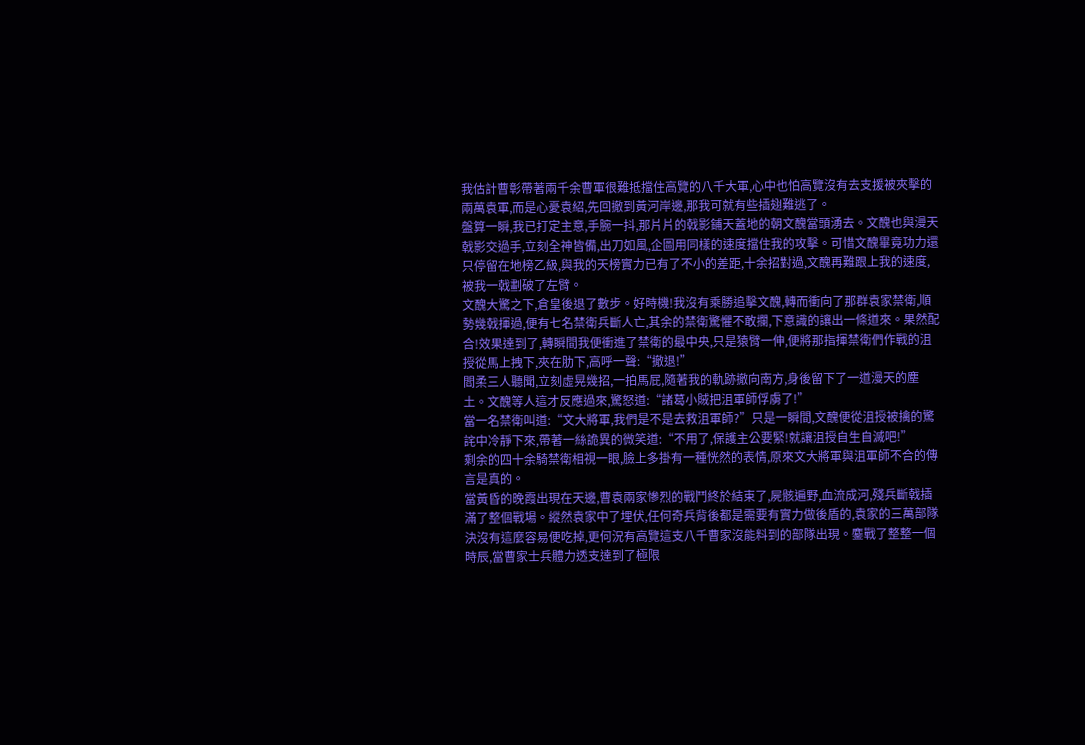我估計曹彰帶著兩千余曹軍很難抵擋住高覽的八千大軍,心中也怕高覽沒有去支援被夾擊的兩萬袁軍,而是心憂袁紹,先回撤到黃河岸邊,那我可就有些插翅難逃了。
盤算一瞬,我已打定主意,手腕一抖,那片片的戟影鋪天蓋地的朝文醜當頭湧去。文醜也與漫天戟影交過手,立刻全神皆備,出刀如風,企圖用同樣的速度擋住我的攻擊。可惜文醜畢竟功力還只停留在地榜乙級,與我的天榜實力已有了不小的差距,十余招對過,文醜再難跟上我的速度,被我一戟劃破了左臂。
文醜大驚之下,倉皇後退了數步。好時機!我沒有乘勝追擊文醜,轉而衝向了那群袁家禁衛,順勢幾戟揮過,便有七名禁衛兵斷人亡,其余的禁衛驚懼不敢攔,下意識的讓出一條道來。果然配合!效果達到了,轉瞬間我便衝進了禁衛的最中央,只是猿臂一伸,便將那指揮禁衛們作戰的沮授從馬上拽下,夾在肋下,高呼一聲:“撤退!”
閻柔三人聽聞,立刻虛晃幾招,一拍馬屁,隨著我的軌跡撤向南方,身後留下了一道漫天的塵土。文醜等人這才反應過來,驚怒道:“諸葛小賊把沮軍師俘虜了!”
當一名禁衛叫道:“文大將軍,我們是不是去救沮軍師?”只是一瞬間,文醜便從沮授被擒的驚詫中冷靜下來,帶著一絲詭異的微笑道:“不用了,保護主公要緊!就讓沮授自生自滅吧!”
剩余的四十余騎禁衛相視一眼,臉上多掛有一種恍然的表情,原來文大將軍與沮軍師不合的傳言是真的。
當黃昏的晚霞出現在天邊,曹袁兩家慘烈的戰鬥終於結束了,屍骸遍野,血流成河,殘兵斷戟插滿了整個戰場。縱然袁家中了埋伏,任何奇兵背後都是需要有實力做後盾的,袁家的三萬部隊決沒有這麼容易便吃掉,更何況有高覽這支八千曹家沒能料到的部隊出現。鏖戰了整整一個時辰,當曹家士兵體力透支達到了極限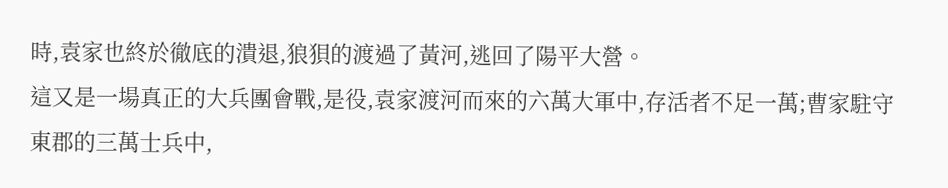時,袁家也終於徹底的潰退,狼狽的渡過了黃河,逃回了陽平大營。
這又是一場真正的大兵團會戰,是役,袁家渡河而來的六萬大軍中,存活者不足一萬;曹家駐守東郡的三萬士兵中,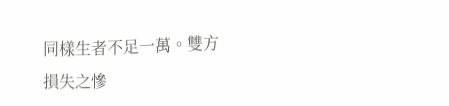同樣生者不足一萬。雙方損失之慘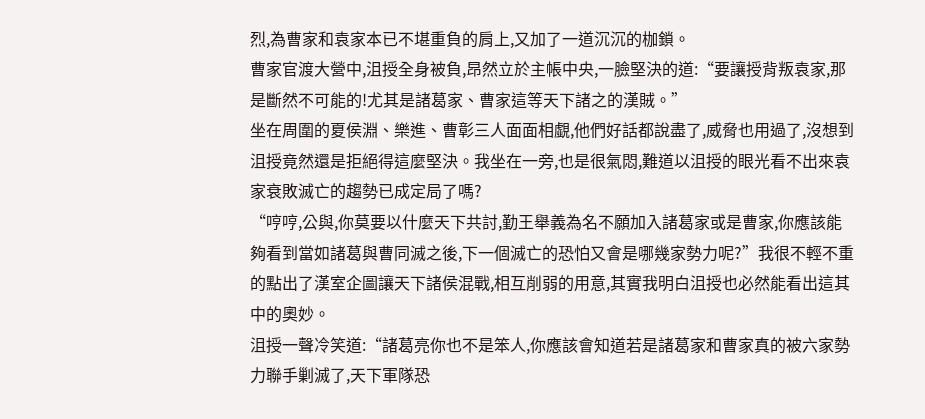烈,為曹家和袁家本已不堪重負的肩上,又加了一道沉沉的枷鎖。
曹家官渡大營中,沮授全身被負,昂然立於主帳中央,一臉堅決的道:“要讓授背叛袁家,那是斷然不可能的!尤其是諸葛家、曹家這等天下諸之的漢賊。”
坐在周圍的夏侯淵、樂進、曹彰三人面面相覷,他們好話都說盡了,威脅也用過了,沒想到沮授竟然還是拒絕得這麼堅決。我坐在一旁,也是很氣悶,難道以沮授的眼光看不出來袁家衰敗滅亡的趨勢已成定局了嗎?
“哼哼,公與,你莫要以什麼天下共討,勤王舉義為名不願加入諸葛家或是曹家,你應該能夠看到當如諸葛與曹同滅之後,下一個滅亡的恐怕又會是哪幾家勢力呢?”我很不輕不重的點出了漢室企圖讓天下諸侯混戰,相互削弱的用意,其實我明白沮授也必然能看出這其中的奧妙。
沮授一聲冷笑道:“諸葛亮你也不是笨人,你應該會知道若是諸葛家和曹家真的被六家勢力聯手剿滅了,天下軍隊恐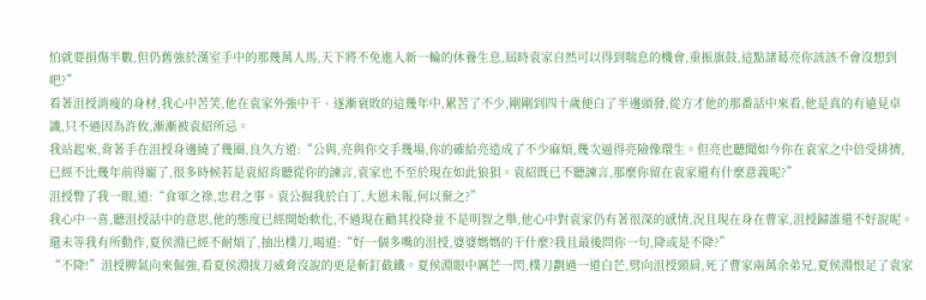怕就要損傷半數,但仍舊強於漢室手中的那幾萬人馬,天下將不免進入新一輪的休養生息,屆時袁家自然可以得到喘息的機會,重振旗鼓,這點諸葛亮你該該不會沒想到吧?”
看著沮授消瘦的身材,我心中苦笑,他在袁家外強中干、逐漸衰敗的這幾年中,累苦了不少,剛剛到四十歲便白了半邊頭發,從方才他的那番話中來看,他是真的有遠見卓識,只不過因為許攸,漸漸被袁紹所忌。
我站起來,背著手在沮授身邊繞了幾圈,良久方道:“公與,亮與你交手幾場,你的確給亮造成了不少麻煩,幾次逼得亮險像環生。但亮也聽聞如今你在袁家之中倍受排擠,已經不比幾年前得寵了,很多時候若是袁紹肯聽從你的諫言,袁家也不至於現在如此狼狽。袁紹既已不聽諫言,那麼你留在袁家還有什麼意義呢?”
沮授瞥了我一眼,道:“食軍之祿,忠君之事。袁公掘我於白丁,大恩未報,何以棄之?”
我心中一喜,聽沮授話中的意思,他的態度已經開始軟化,不過現在勸其投降並不是明智之舉,他心中對袁家仍有著很深的感情,況且現在身在曹家,沮授歸誰還不好說呢。
還未等我有所動作,夏侯淵已經不耐煩了,抽出樸刀,喝道:“好一個多嘴的沮授,婆婆媽媽的干什麼?我且最後問你一句,降或是不降?”
“不降!”沮授脾氣向來倔強,看夏侯淵拔刀威脅沒說的更是斬釘截鐵。夏侯淵眼中厲芒一閃,樸刀劃過一道白芒,劈向沮授頸肩,死了曹家兩萬余弟兄,夏侯淵恨足了袁家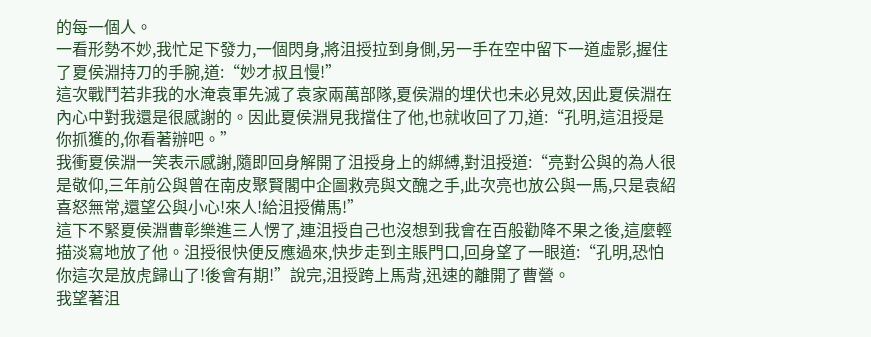的每一個人。
一看形勢不妙,我忙足下發力,一個閃身,將沮授拉到身側,另一手在空中留下一道虛影,握住了夏侯淵持刀的手腕,道:“妙才叔且慢!”
這次戰鬥若非我的水淹袁軍先滅了袁家兩萬部隊,夏侯淵的埋伏也未必見效,因此夏侯淵在內心中對我還是很感謝的。因此夏侯淵見我擋住了他,也就收回了刀,道:“孔明,這沮授是你抓獲的,你看著辦吧。”
我衝夏侯淵一笑表示感謝,隨即回身解開了沮授身上的綁縛,對沮授道:“亮對公與的為人很是敬仰,三年前公與曾在南皮聚賢閣中企圖救亮與文醜之手,此次亮也放公與一馬,只是袁紹喜怒無常,還望公與小心!來人!給沮授備馬!”
這下不緊夏侯淵曹彰樂進三人愣了,連沮授自己也沒想到我會在百般勸降不果之後,這麼輕描淡寫地放了他。沮授很快便反應過來,快步走到主賬門口,回身望了一眼道:“孔明,恐怕你這次是放虎歸山了!後會有期!”說完,沮授跨上馬背,迅速的離開了曹營。
我望著沮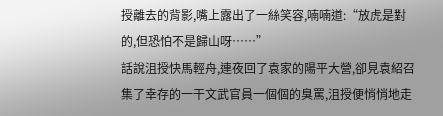授離去的背影,嘴上露出了一絲笑容,喃喃道:“放虎是對的,但恐怕不是歸山呀……”
話說沮授快馬輕舟,連夜回了袁家的陽平大營,卻見袁紹召集了幸存的一干文武官員一個個的臭罵,沮授便悄悄地走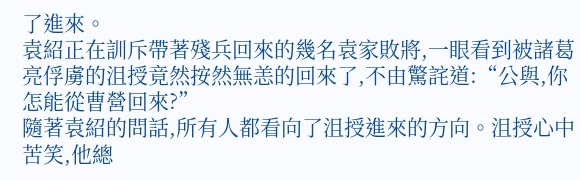了進來。
袁紹正在訓斥帶著殘兵回來的幾名袁家敗將,一眼看到被諸葛亮俘虜的沮授竟然按然無恙的回來了,不由驚詫道:“公與,你怎能從曹營回來?”
隨著袁紹的問話,所有人都看向了沮授進來的方向。沮授心中苦笑,他總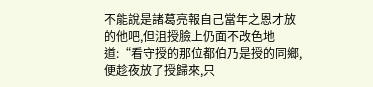不能說是諸葛亮報自己當年之恩才放的他吧,但沮授臉上仍面不改色地道:“看守授的那位都伯乃是授的同鄉,便趁夜放了授歸來,只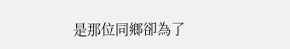是那位同鄉卻為了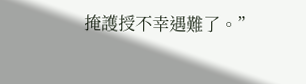掩護授不幸遇難了。”